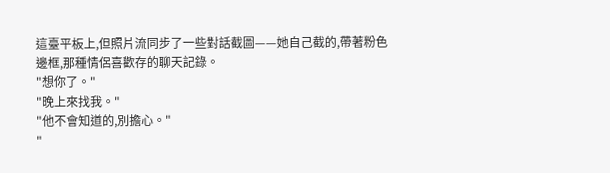這臺平板上,但照片流同步了一些對話截圖——她自己截的,帶著粉色邊框,那種情侶喜歡存的聊天記錄。
"想你了。"
"晚上來找我。"
"他不會知道的,別擔心。"
"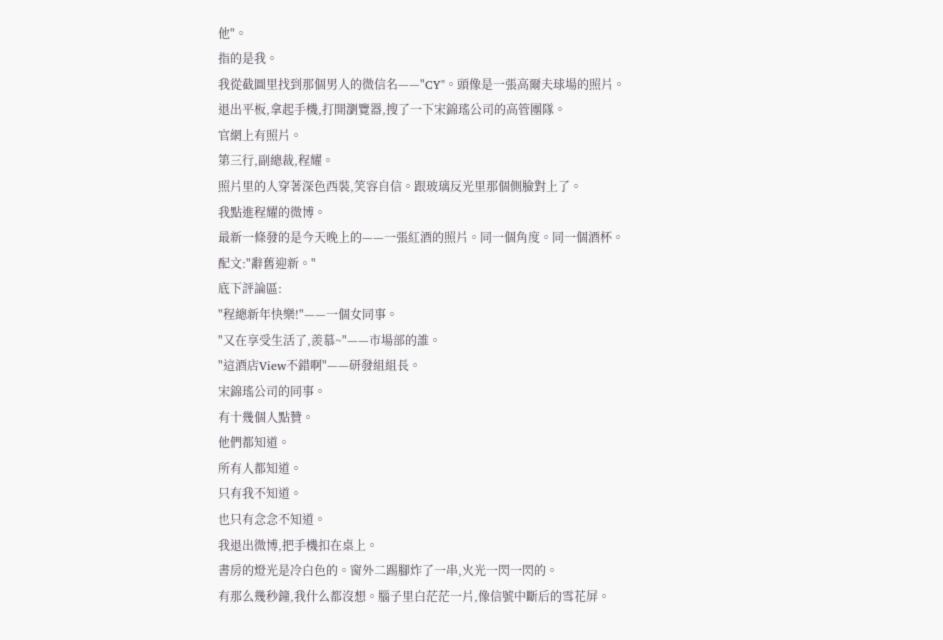他"。
指的是我。
我從截圖里找到那個男人的微信名——"CY"。頭像是一張高爾夫球場的照片。
退出平板,拿起手機,打開瀏覽器,搜了一下宋錦瑤公司的高管團隊。
官網上有照片。
第三行,副總裁,程耀。
照片里的人穿著深色西裝,笑容自信。跟玻璃反光里那個側臉對上了。
我點進程耀的微博。
最新一條發的是今天晚上的——一張紅酒的照片。同一個角度。同一個酒杯。
配文:"辭舊迎新。"
底下評論區:
"程總新年快樂!"——一個女同事。
"又在享受生活了,羨慕~"——市場部的誰。
"這酒店View不錯啊"——研發組組長。
宋錦瑤公司的同事。
有十幾個人點贊。
他們都知道。
所有人都知道。
只有我不知道。
也只有念念不知道。
我退出微博,把手機扣在桌上。
書房的燈光是冷白色的。窗外二踢腳炸了一串,火光一閃一閃的。
有那么幾秒鐘,我什么都沒想。腦子里白茫茫一片,像信號中斷后的雪花屏。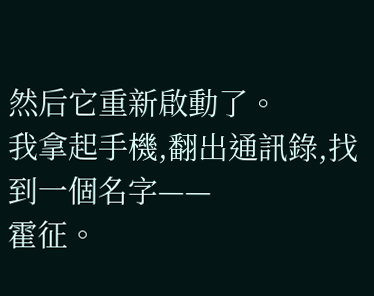然后它重新啟動了。
我拿起手機,翻出通訊錄,找到一個名字——
霍征。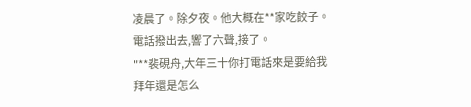凌晨了。除夕夜。他大概在**家吃餃子。
電話撥出去,響了六聲,接了。
"**裴硯舟,大年三十你打電話來是要給我拜年還是怎么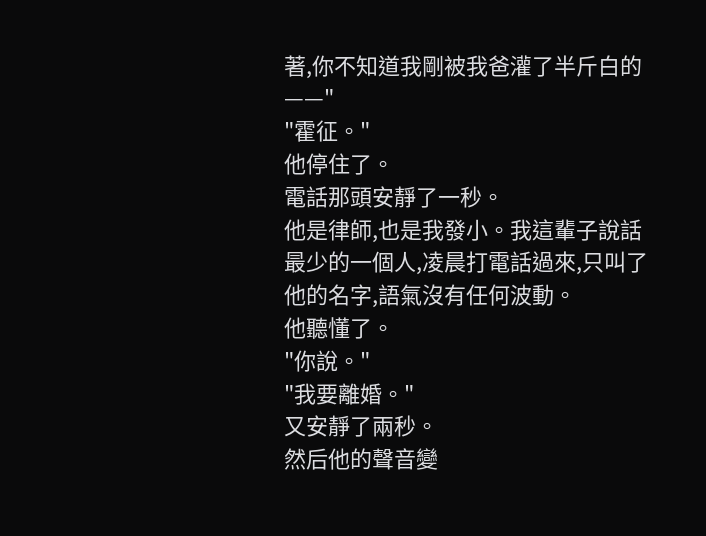著,你不知道我剛被我爸灌了半斤白的——"
"霍征。"
他停住了。
電話那頭安靜了一秒。
他是律師,也是我發小。我這輩子說話最少的一個人,凌晨打電話過來,只叫了他的名字,語氣沒有任何波動。
他聽懂了。
"你說。"
"我要離婚。"
又安靜了兩秒。
然后他的聲音變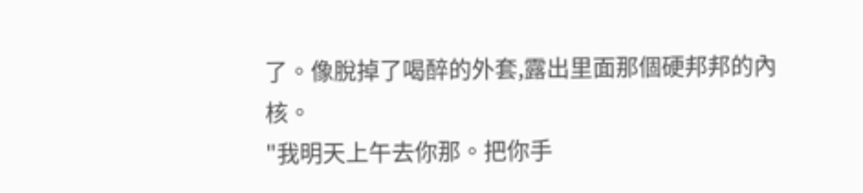了。像脫掉了喝醉的外套,露出里面那個硬邦邦的內核。
"我明天上午去你那。把你手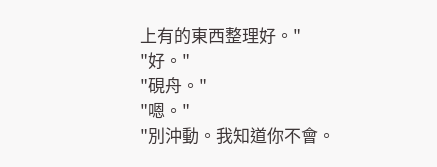上有的東西整理好。"
"好。"
"硯舟。"
"嗯。"
"別沖動。我知道你不會。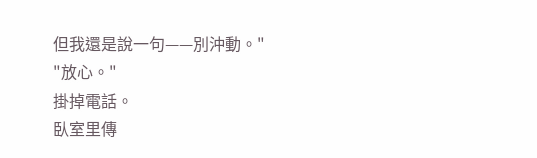但我還是說一句——別沖動。"
"放心。"
掛掉電話。
臥室里傳